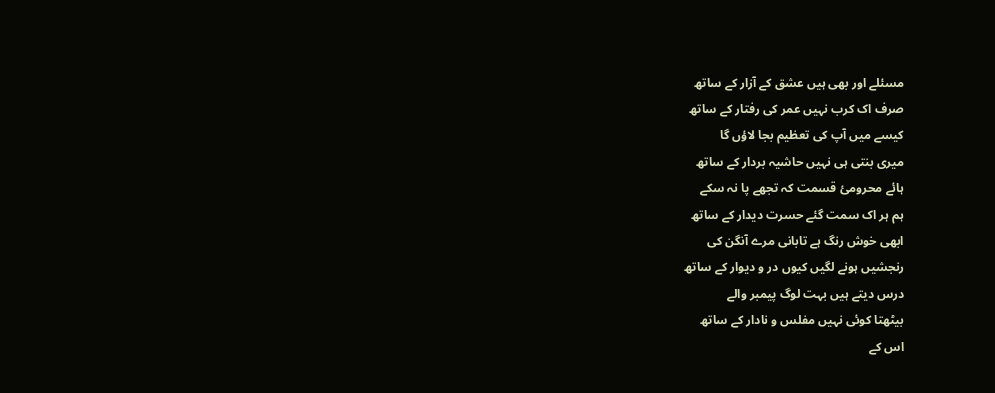مسئلے اور بھی ہیں عشق کے آزار کے ساتھ
صرف اک کرب نہیں عمر کی رفتار کے ساتھ
کیسے میں آپ کی تعظیم بجا لاؤں گا
میری بنتی ہی نہیں حاشیہ بردار کے ساتھ
ہائے محرومیٔ قسمت کہ تجھے پا نہ سکے
ہم ہر اک سمت گئے حسرت دیدار کے ساتھ
ابھی خوش رنگ ہے تابانی مرے آنگن کی
رنجشیں ہونے لگیں کیوں در و دیوار کے ساتھ
درس دیتے ہیں بہت لوگ پیمبر والے
بیٹھتا کوئی نہیں مفلس و نادار کے ساتھ
اس کے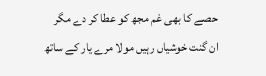حصے کا بھی غم مجھ کو عطا کر دے مگر
ان گنت خوشیاں رہیں مولا مرے یار کے ساتھ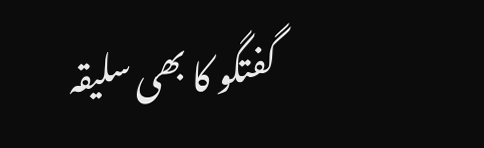گفتگو کا بھی سلیقہ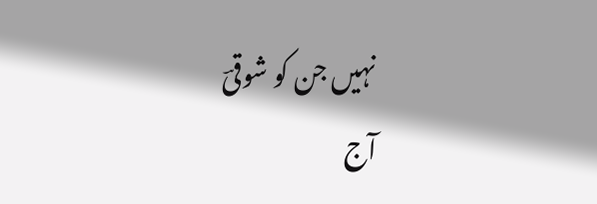نہیں جن کو شوقیؔ
آج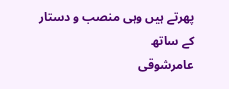پھرتے ہیں وہی منصب و دستار کے ساتھ
عامرشوقی